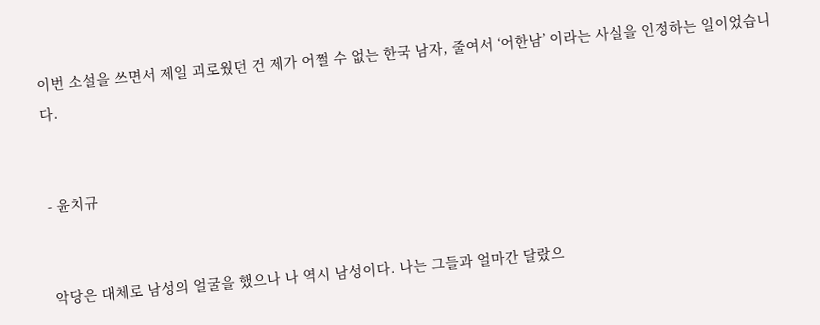이번 소설을 쓰면서 제일 괴로웠던 건 제가 어쩔 수 없는 한국 남자, 줄여서 ‘어한남’ 이라는 사실을 인정하는 일이었습니다.


- 윤치규


악당은 대체로 남성의 얼굴을 했으나 나 역시 남성이다. 나는 그들과 얼마간 달랐으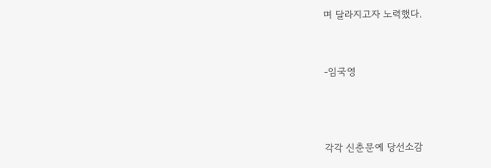며 달라지고자 노력했다.


-임국영



각각 신춘문예 당선소감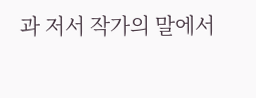과 저서 작가의 말에서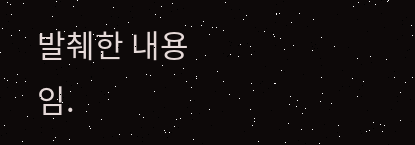발췌한 내용임.